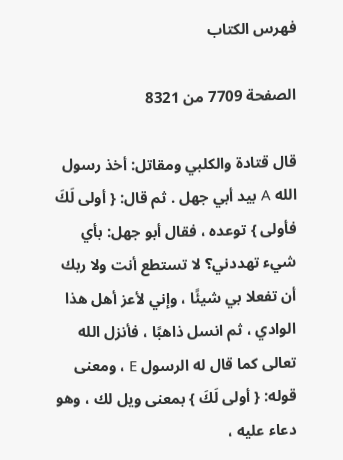فهرس الكتاب

الصفحة 7709 من 8321

قال قتادة والكلبي ومقاتل: أخذ رسول الله A بيد أبي جهل . ثم قال: { أولى لَكَ فأولى } توعده ، فقال أبو جهل: بأي شيء تهددني؟ لا تستطع أنت ولا ربك أن تفعلا بي شيئًا ، وإني لأعز أهل هذا الوادي ، ثم انسل ذاهبًا ، فأنزل الله تعالى كما قال له الرسول E ، ومعنى قوله: { أولى لَكَ } بمعنى ويل لك ، وهو دعاء عليه ،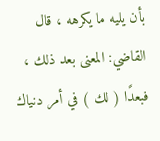بأن يليه ما يكرهه ، قال القاضي: المعنى بعد ذلك ، فبعدًا ( لك ) في أمر دنياك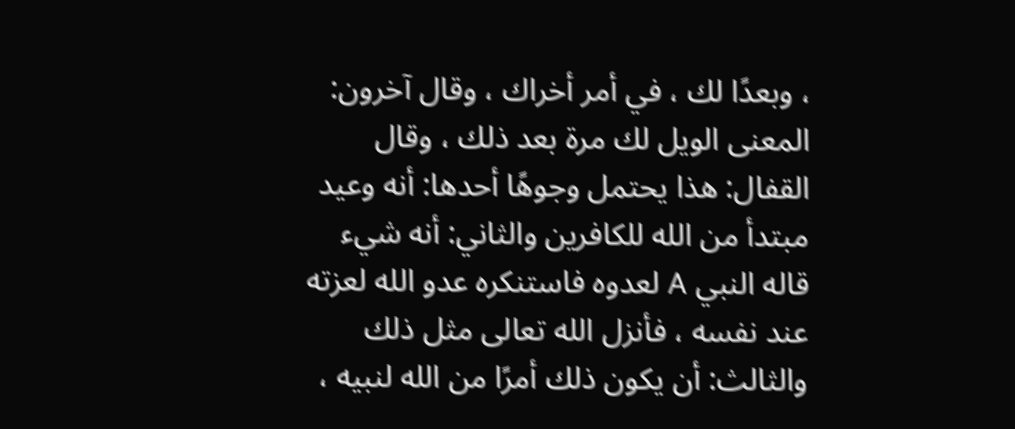، وبعدًا لك ، في أمر أخراك ، وقال آخرون: المعنى الويل لك مرة بعد ذلك ، وقال القفال: هذا يحتمل وجوهًا أحدها: أنه وعيد مبتدأ من الله للكافرين والثاني: أنه شيء قاله النبي A لعدوه فاستنكره عدو الله لعزته عند نفسه ، فأنزل الله تعالى مثل ذلك والثالث: أن يكون ذلك أمرًا من الله لنبيه ،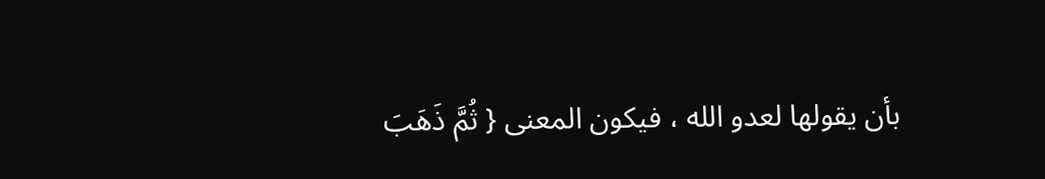بأن يقولها لعدو الله ، فيكون المعنى { ثُمَّ ذَهَبَ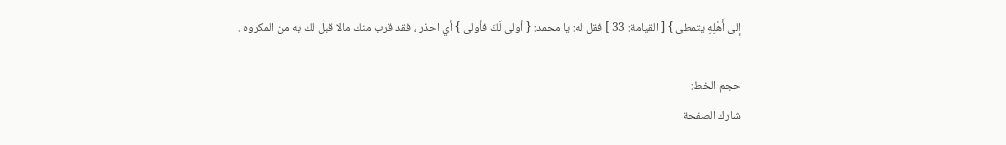إلى أَهْلِهِ يتمطى } [ القيامة: 33 ] فقل له: يا محمد: { أولى لَكَ فأولى } أي احذر ، فقد قرب منك مالا قبل لك به من المكروه .

حجم الخط:
شارك الصفحة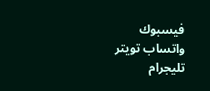فيسبوك واتساب تويتر تليجرام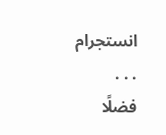انستجرام
. . .
فضلًا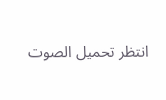انتظر تحميل الصوت